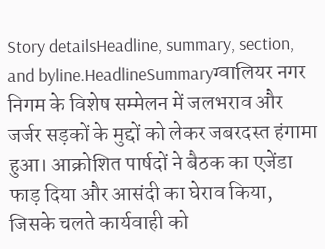Story detailsHeadline, summary, section, and byline.HeadlineSummaryग्वालियर नगर निगम के विशेष सम्मेलन में जलभराव और जर्जर सड़कों के मुद्दों को लेकर जबरदस्त हंगामा हुआ। आक्रोशित पार्षदों ने बैठक का एजेंडा फाड़ दिया और आसंदी का घेराव किया, जिसके चलते कार्यवाही को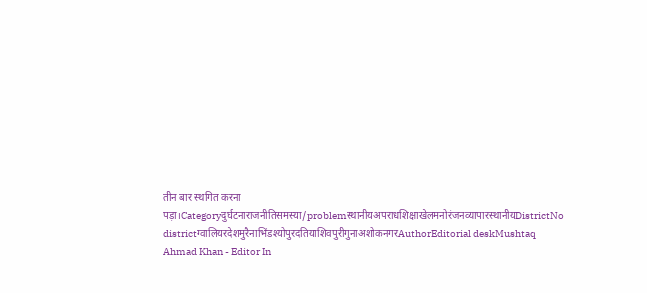तीन बार स्थगित करना पड़ा।Categoryदुर्घटनाराजनीतिसमस्या/problemस्थानीयअपराधशिक्षाखेलमनोरंजनव्यापारस्थानीयDistrictNo districtग्वालियरदेशमुरैनाभिंडश्योपुरदतियाशिवपुरीगुनाअशोकनगरAuthorEditorial deskMushtaq Ahmad Khan - Editor In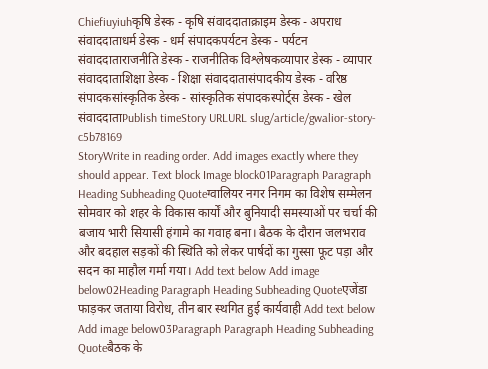Chiefiuyiuhकृषि डेस्क - कृषि संवाददाताक्राइम डेस्क - अपराध संवाददाताधर्म डेस्क - धर्म संपादकपर्यटन डेस्क - पर्यटन संवाददाताराजनीति डेस्क - राजनीतिक विश्लेषकव्यापार डेस्क - व्यापार संवाददाताशिक्षा डेस्क - शिक्षा संवाददातासंपादकीय डेस्क - वरिष्ठ संपादकसांस्कृतिक डेस्क - सांस्कृतिक संपादकस्पोर्ट्स डेस्क - खेल संवाददाताPublish timeStory URLURL slug/article/gwalior-story-c5b78169
StoryWrite in reading order. Add images exactly where they should appear. Text block Image block01Paragraph Paragraph Heading Subheading Quoteग्वालियर नगर निगम का विशेष सम्मेलन सोमवार को शहर के विकास कार्यों और बुनियादी समस्याओं पर चर्चा की बजाय भारी सियासी हंगामे का गवाह बना। बैठक के दौरान जलभराव और बदहाल सड़कों की स्थिति को लेकर पार्षदों का गुस्सा फूट पड़ा और सदन का माहौल गर्मा गया। Add text below Add image below02Heading Paragraph Heading Subheading Quoteएजेंडा फाड़कर जताया विरोध, तीन बार स्थगित हुई कार्यवाही Add text below Add image below03Paragraph Paragraph Heading Subheading Quoteबैठक के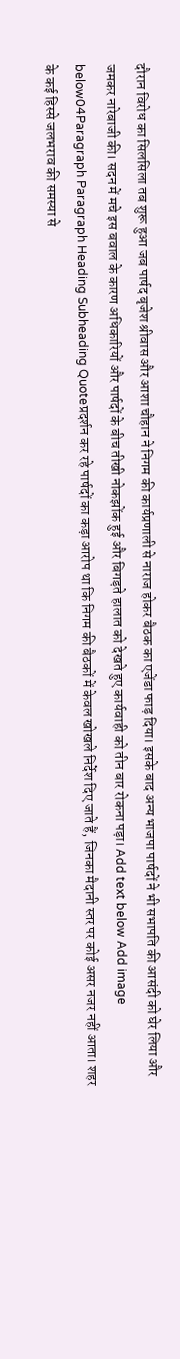दौरान विरोध का सिलसिला तब शुरू हुआ जब पार्षद बृजेश श्रीवास और आशा चौहान ने निगम की कार्यप्रणाली से नाराज होकर बैठक का एजेंडा फाड़ दिया। इसके बाद अन्य भाजपा पार्षदों ने भी सभापति की आसंदी को घेर लिया और जमकर नारेबाजी की। सदन में मचे इस बवाल के कारण अधिकारियों और पार्षदों के बीच तीखी नोकझोंक हुई और बिगड़ते हालात को देखते हुए कार्यवाही को तीन बार रोकना पड़ा। Add text below Add image below04Paragraph Paragraph Heading Subheading Quoteप्रदर्शन कर रहे पार्षदों का कड़ा आरोप था कि निगम की बैठकों में केवल खोखले निर्देश दिए जाते हैं, जिनका मैदानी स्तर पर कोई असर नजर नहीं आता। शहर के कई हिस्से जलभराव की समस्या से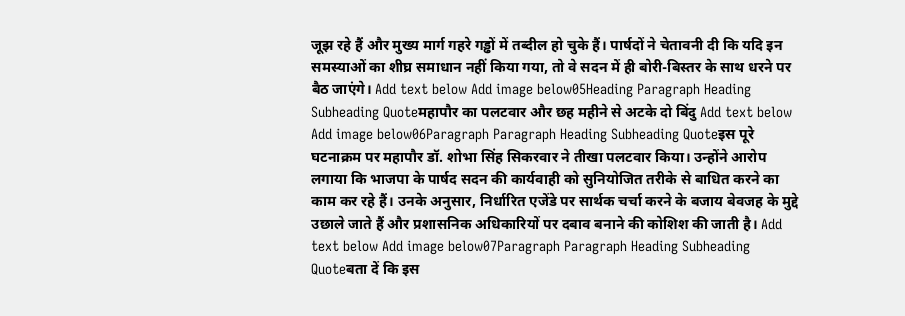जूझ रहे हैं और मुख्य मार्ग गहरे गड्ढों में तब्दील हो चुके हैं। पार्षदों ने चेतावनी दी कि यदि इन समस्याओं का शीघ्र समाधान नहीं किया गया, तो वे सदन में ही बोरी-बिस्तर के साथ धरने पर बैठ जाएंगे। Add text below Add image below05Heading Paragraph Heading Subheading Quoteमहापौर का पलटवार और छह महीने से अटके दो बिंदु Add text below Add image below06Paragraph Paragraph Heading Subheading Quoteइस पूरे घटनाक्रम पर महापौर डॉ. शोभा सिंह सिकरवार ने तीखा पलटवार किया। उन्होंने आरोप लगाया कि भाजपा के पार्षद सदन की कार्यवाही को सुनियोजित तरीके से बाधित करने का काम कर रहे हैं। उनके अनुसार, निर्धारित एजेंडे पर सार्थक चर्चा करने के बजाय बेवजह के मुद्दे उछाले जाते हैं और प्रशासनिक अधिकारियों पर दबाव बनाने की कोशिश की जाती है। Add text below Add image below07Paragraph Paragraph Heading Subheading Quoteबता दें कि इस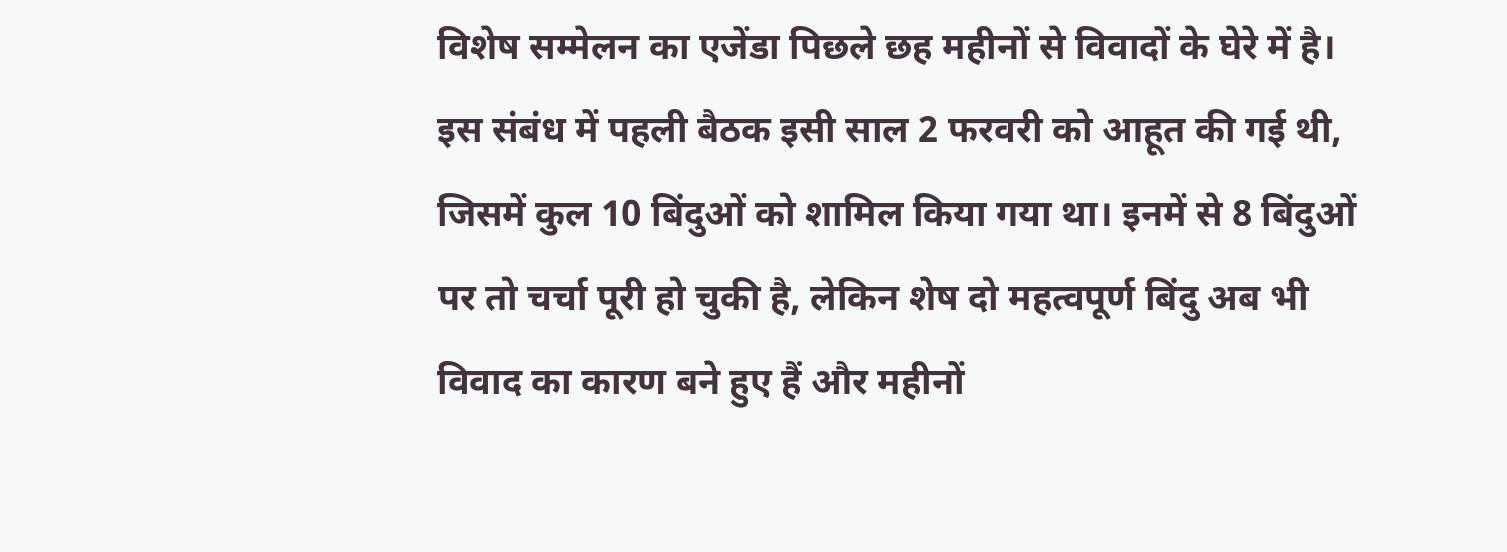विशेष सम्मेलन का एजेंडा पिछले छह महीनों से विवादों के घेरे में है। इस संबंध में पहली बैठक इसी साल 2 फरवरी को आहूत की गई थी, जिसमें कुल 10 बिंदुओं को शामिल किया गया था। इनमें से 8 बिंदुओं पर तो चर्चा पूरी हो चुकी है, लेकिन शेष दो महत्वपूर्ण बिंदु अब भी विवाद का कारण बने हुए हैं और महीनों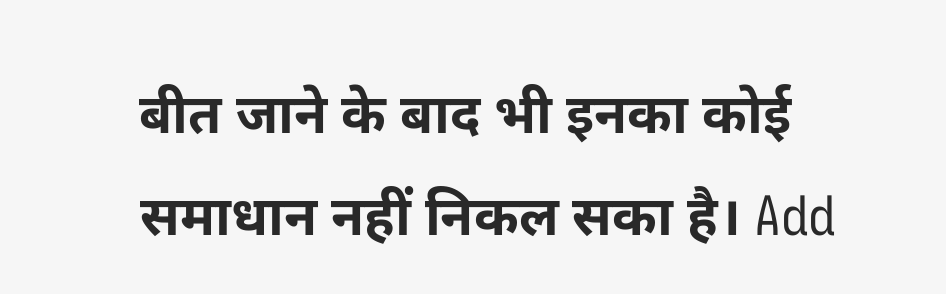बीत जाने के बाद भी इनका कोई समाधान नहीं निकल सका है। Add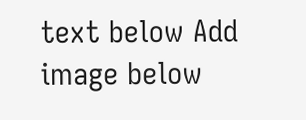text below Add image below